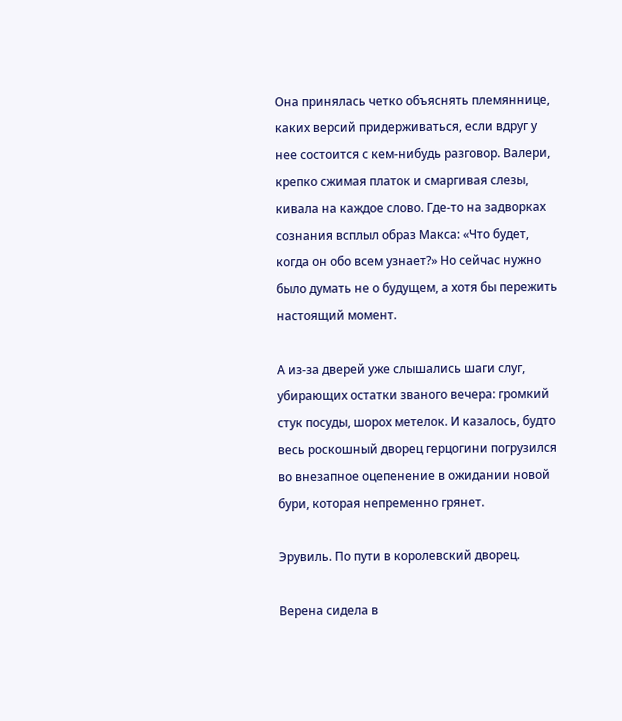Она принялась четко объяснять племяннице, каких версий придерживаться, если вдруг у нее состоится с кем-нибудь разговор. Валери, крепко сжимая платок и смаргивая слезы, кивала на каждое слово. Где-то на задворках сознания всплыл образ Макса: «Что будет, когда он обо всем узнает?» Но сейчас нужно было думать не о будущем, а хотя бы пережить настоящий момент.

А из-за дверей уже слышались шаги слуг, убирающих остатки званого вечера: громкий стук посуды, шорох метелок. И казалось, будто весь роскошный дворец герцогини погрузился во внезапное оцепенение в ожидании новой бури, которая непременно грянет.

Эрувиль. По пути в королевский дворец.

Верена сидела в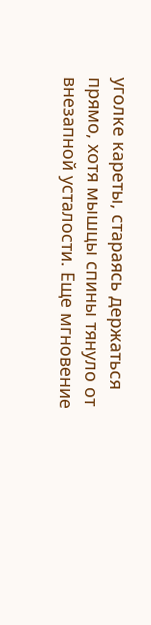уголке кареты, стараясь держаться прямо, хотя мышцы спины тянуло от внезапной усталости. Еще мгновение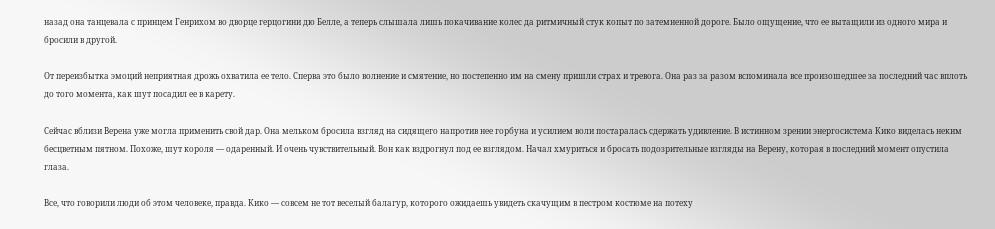назад она танцевала с принцем Генрихом во дворце герцогини дю Белле, а теперь слышала лишь покачивание колес да ритмичный стук копыт по затемненной дороге. Было ощущение, что ее вытащили из одного мира и бросили в другой.

От переизбытка эмоций неприятная дрожь охватила ее тело. Сперва это было волнение и смятение, но постепенно им на смену пришли страх и тревога. Она раз за разом вспоминала все произошедшее за последний час вплоть до того момента, как шут посадил ее в карету.

Сейчас вблизи Верена уже могла применить свой дар. Она мельком бросила взгляд на сидящего напротив нее горбуна и усилием воли постаралась сдержать удивление. В истинном зрении энергосистема Кико виделась неким бесцветным пятном. Похоже, шут короля — одаренный. И очень чувствительный. Вон как вздрогнул под ее взглядом. Начал хмуриться и бросать подозрительные взгляды на Верену, которая в последний момент опустила глаза.

Все, что говорили люди об этом человеке, правда. Кико — совсем не тот веселый балагур, которого ожидаешь увидеть скачущим в пестром костюме на потеху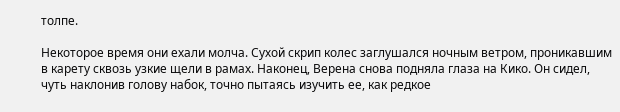толпе.

Некоторое время они ехали молча. Сухой скрип колес заглушался ночным ветром, проникавшим в карету сквозь узкие щели в рамах. Наконец, Верена снова подняла глаза на Кико. Он сидел, чуть наклонив голову набок, точно пытаясь изучить ее, как редкое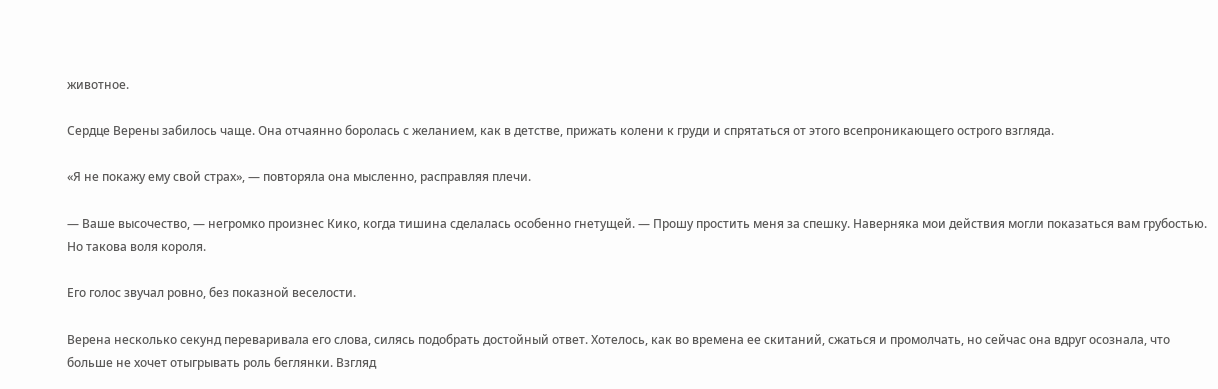животное.

Сердце Верены забилось чаще. Она отчаянно боролась с желанием, как в детстве, прижать колени к груди и спрятаться от этого всепроникающего острого взгляда.

«Я не покажу ему свой страх», — повторяла она мысленно, расправляя плечи.

— Ваше высочество, — негромко произнес Кико, когда тишина сделалась особенно гнетущей. — Прошу простить меня за спешку. Наверняка мои действия могли показаться вам грубостью. Но такова воля короля.

Его голос звучал ровно, без показной веселости.

Верена несколько секунд переваривала его слова, силясь подобрать достойный ответ. Хотелось, как во времена ее скитаний, сжаться и промолчать, но сейчас она вдруг осознала, что больше не хочет отыгрывать роль беглянки. Взгляд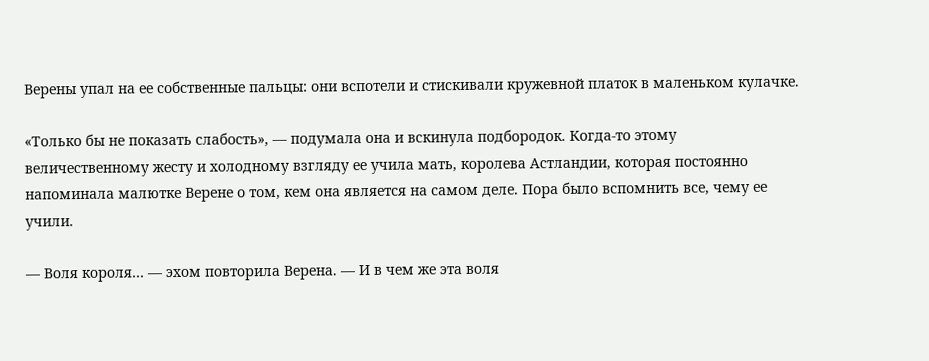Верены упал на ее собственные пальцы: они вспотели и стискивали кружевной платок в маленьком кулачке.

«Только бы не показать слабость», — подумала она и вскинула подбородок. Когда-то этому величественному жесту и холодному взгляду ее учила мать, королева Астландии, которая постоянно напоминала малютке Верене о том, кем она является на самом деле. Пора было вспомнить все, чему ее учили.

— Воля короля… — эхом повторила Верена. — И в чем же эта воля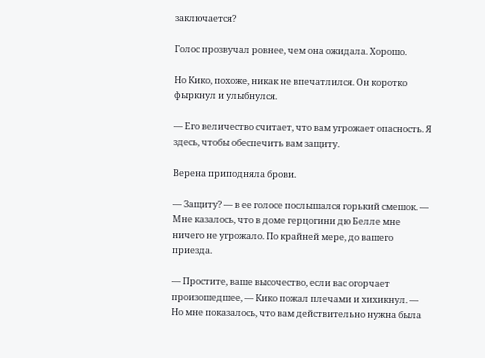заключается?

Голос прозвучал ровнее, чем она ожидала. Хорошо.

Но Кико, похоже, никак не впечатлился. Он коротко фыркнул и улыбнулся.

— Его величество считает, что вам угрожает опасность. Я здесь, чтобы обеспечить вам защиту.

Верена приподняла брови.

— Защиту? — в ее голосе послышался горький смешок. — Мне казалось, что в доме герцогини дю Белле мне ничего не угрожало. По крайней мере, до вашего приезда.

— Простите, ваше высочество, если вас огорчает произошедшее, — Кико пожал плечами и хихикнул. — Но мне показалось, что вам действительно нужна была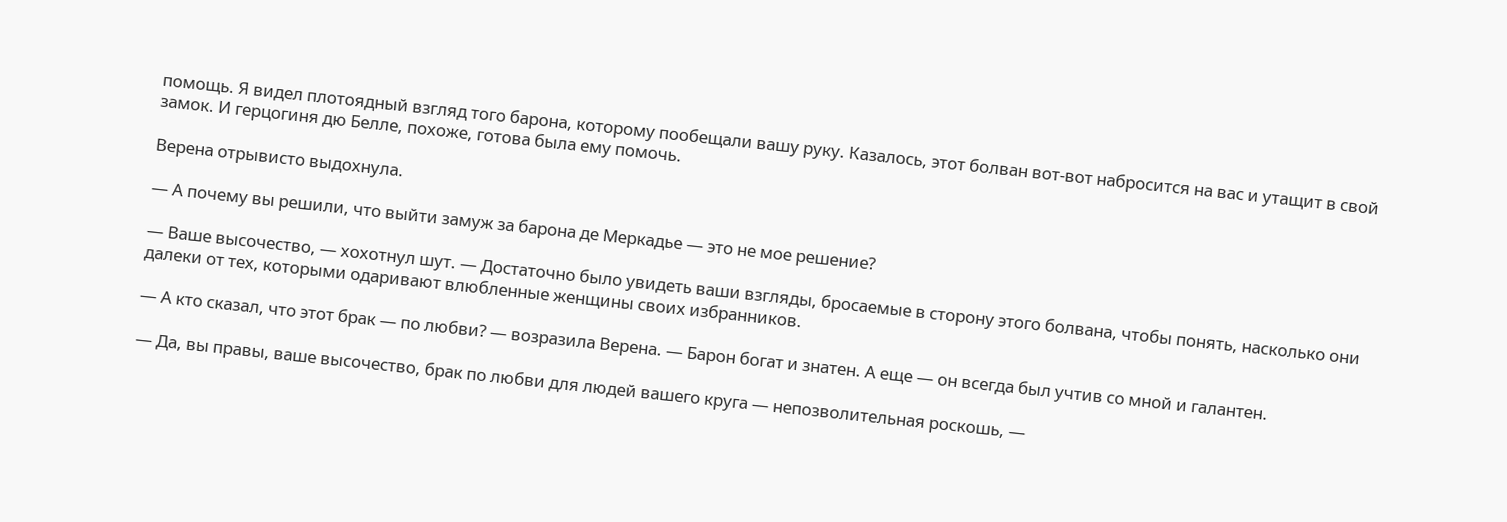помощь. Я видел плотоядный взгляд того барона, которому пообещали вашу руку. Казалось, этот болван вот-вот набросится на вас и утащит в свой замок. И герцогиня дю Белле, похоже, готова была ему помочь.

Верена отрывисто выдохнула.

— А почему вы решили, что выйти замуж за барона де Меркадье — это не мое решение?

— Ваше высочество, — хохотнул шут. — Достаточно было увидеть ваши взгляды, бросаемые в сторону этого болвана, чтобы понять, насколько они далеки от тех, которыми одаривают влюбленные женщины своих избранников.

— А кто сказал, что этот брак — по любви? — возразила Верена. — Барон богат и знатен. А еще — он всегда был учтив со мной и галантен.

— Да, вы правы, ваше высочество, брак по любви для людей вашего круга — непозволительная роскошь, —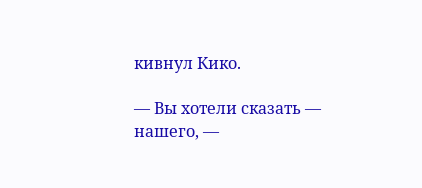кивнул Кико.

— Вы хотели сказать — нашего, —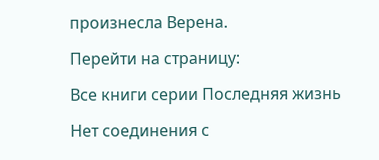произнесла Верена.

Перейти на страницу:

Все книги серии Последняя жизнь

Нет соединения с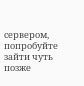сервером, попробуйте зайти чуть позже